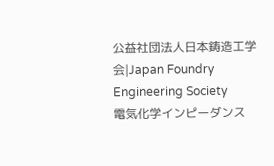公益社団法人日本鋳造工学会|Japan Foundry Engineering Society
電気化学インピーダンス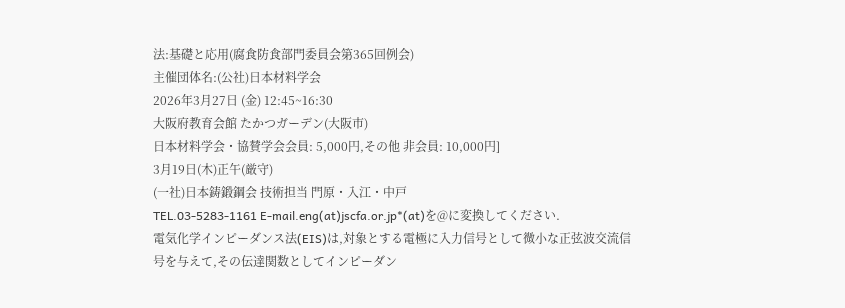法:基礎と応用(腐食防食部門委員会第365回例会)
主催団体名:(公社)日本材料学会
2026年3月27日 (金) 12:45~16:30
大阪府教育会館 たかつガーデン(大阪市)
日本材料学会・協賛学会会員: 5,000円,その他 非会員: 10,000円]
3月19日(木)正午(厳守)
(一社)日本鋳鍛鋼会 技術担当 門原・入江・中戸
TEL.03-5283-1161 E-mail.eng(at)jscfa.or.jp*(at)を@に変換してください.
電気化学インピーダンス法(EIS)は,対象とする電極に入力信号として微小な正弦波交流信号を与えて,その伝達関数としてインピーダン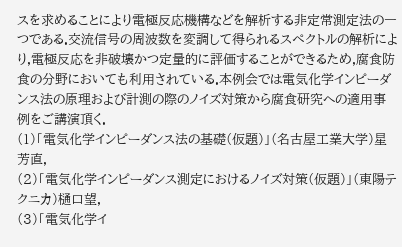スを求めることにより電極反応機構などを解析する非定常測定法の一つである.交流信号の周波数を変調して得られるスペクトルの解析により,電極反応を非破壊かつ定量的に評価することができるため,腐食防食の分野においても利用されている.本例会では電気化学インピーダンス法の原理および計測の際のノイズ対策から腐食研究への適用事例をご講演頂く.
(1)「電気化学インピーダンス法の基礎(仮題)」(名古屋工業大学)星芳直,
(2)「電気化学インピーダンス測定におけるノイズ対策(仮題)」(東陽テクニカ)樋口望,
(3)「電気化学イ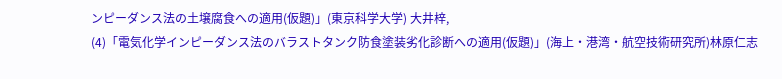ンピーダンス法の土壌腐食への適用(仮題)」(東京科学大学) 大井梓,
(4)「電気化学インピーダンス法のバラストタンク防食塗装劣化診断への適用(仮題)」(海上・港湾・航空技術研究所)林原仁志